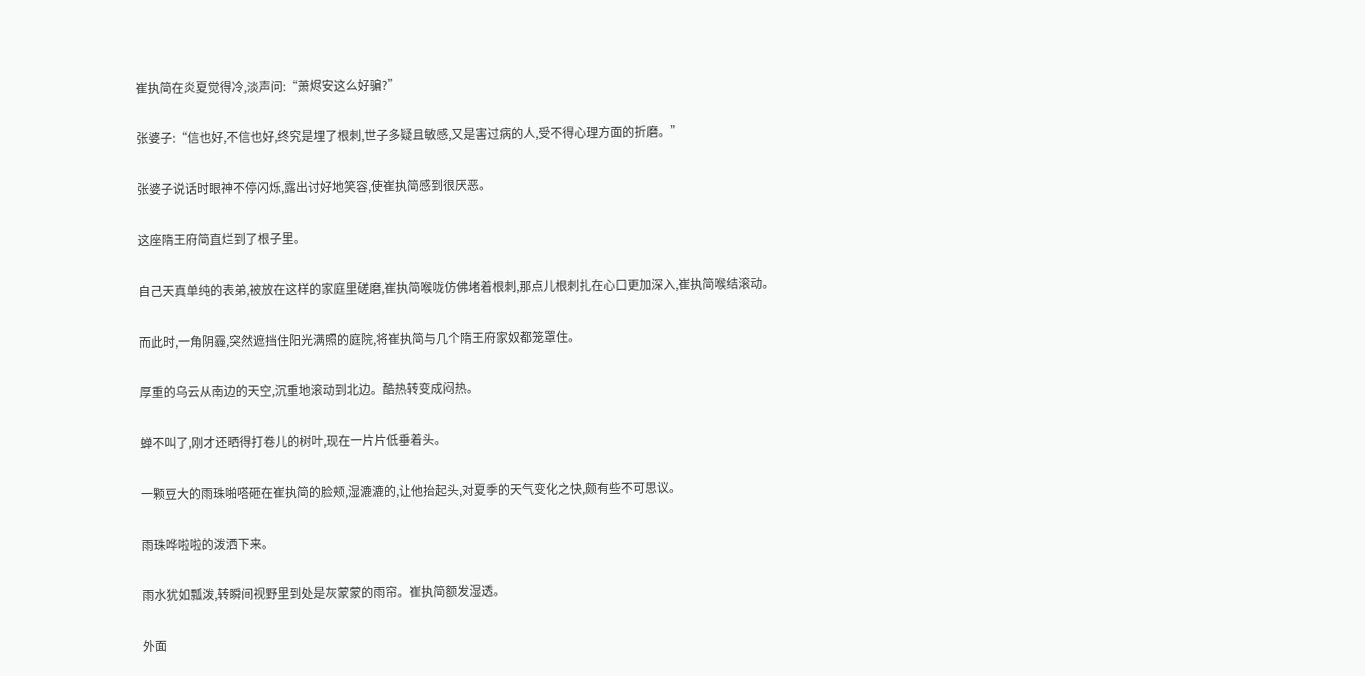崔执简在炎夏觉得冷,淡声问:“萧烬安这么好骗?”

张婆子:“信也好,不信也好,终究是埋了根刺,世子多疑且敏感,又是害过病的人,受不得心理方面的折磨。”

张婆子说话时眼神不停闪烁,露出讨好地笑容,使崔执简感到很厌恶。

这座隋王府简直烂到了根子里。

自己天真单纯的表弟,被放在这样的家庭里磋磨,崔执简喉咙仿佛堵着根刺,那点儿根刺扎在心口更加深入,崔执简喉结滚动。

而此时,一角阴霾,突然遮挡住阳光满照的庭院,将崔执简与几个隋王府家奴都笼罩住。

厚重的乌云从南边的天空,沉重地滚动到北边。酷热转变成闷热。

蝉不叫了,刚才还晒得打卷儿的树叶,现在一片片低垂着头。

一颗豆大的雨珠啪嗒砸在崔执简的脸颊,湿漉漉的,让他抬起头,对夏季的天气变化之快,颇有些不可思议。

雨珠哗啦啦的泼洒下来。

雨水犹如瓢泼,转瞬间视野里到处是灰蒙蒙的雨帘。崔执简额发湿透。

外面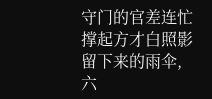守门的官差连忙撑起方才白照影留下来的雨伞,六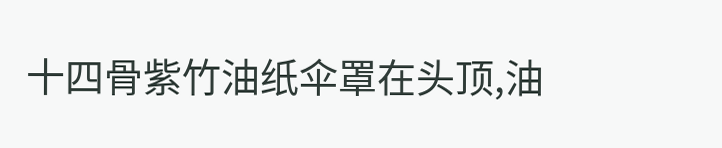十四骨紫竹油纸伞罩在头顶,油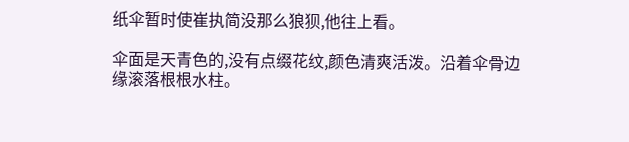纸伞暂时使崔执简没那么狼狈,他往上看。

伞面是天青色的,没有点缀花纹,颜色清爽活泼。沿着伞骨边缘滚落根根水柱。